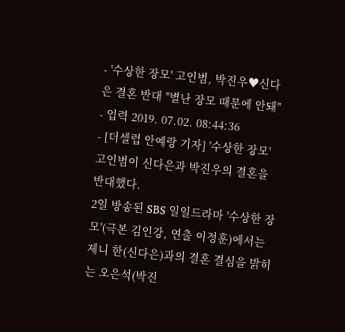- '수상한 장모' 고인범, 박진우♥신다은 결혼 반대 "별난 장모 때문에 안돼"
- 입력 2019. 07.02. 08:44:36
- [더셀럽 안예랑 기자] '수상한 장모' 고인범이 신다은과 박진우의 결혼을 반대했다.
2일 방송된 SBS 일일드라마 '수상한 장모'(극본 김인강, 연출 이정훈)에서는 제니 한(신다은)과의 결혼 결심을 밝히는 오은석(박진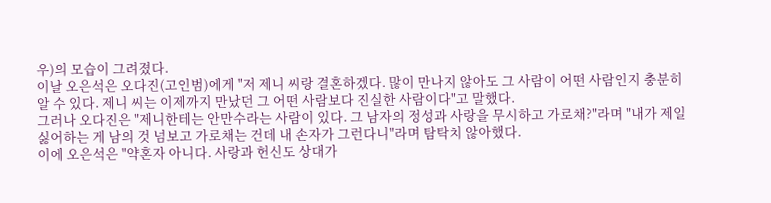우)의 모습이 그려졌다.
이날 오은석은 오다진(고인범)에게 "저 제니 씨랑 결혼하겠다. 많이 만나지 않아도 그 사람이 어떤 사람인지 충분히 알 수 있다. 제니 씨는 이제까지 만났던 그 어떤 사람보다 진실한 사람이다"고 말했다.
그러나 오다진은 "제니한테는 안만수라는 사람이 있다. 그 남자의 정성과 사랑을 무시하고 가로채?"라며 "내가 제일 싫어하는 게 남의 것 넘보고 가로채는 건데 내 손자가 그런다니"라며 탐탁치 않아했다.
이에 오은석은 "약혼자 아니다. 사랑과 헌신도 상대가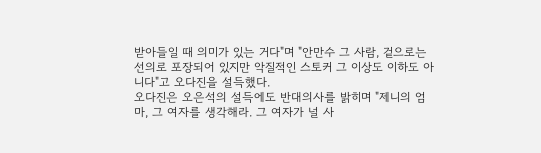받아들일 때 의미가 있는 거다"며 "안만수 그 사람, 겉으로는 선의로 포장되어 있지만 악질적인 스토커 그 이상도 이하도 아니다"고 오다진을 설득했다.
오다진은 오은석의 설득에도 반대의사를 밝히며 "제니의 엄마, 그 여자를 생각해라. 그 여자가 널 사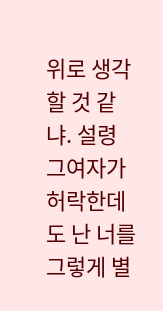위로 생각할 것 같냐. 설령 그여자가 허락한데도 난 너를 그렇게 별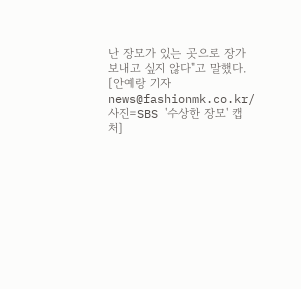난 장모가 있는 곳으로 장가 보내고 싶지 않다"고 말했다.
[안예랑 기자 news@fashionmk.co.kr/ 사진=SBS '수상한 장모' 캡처]